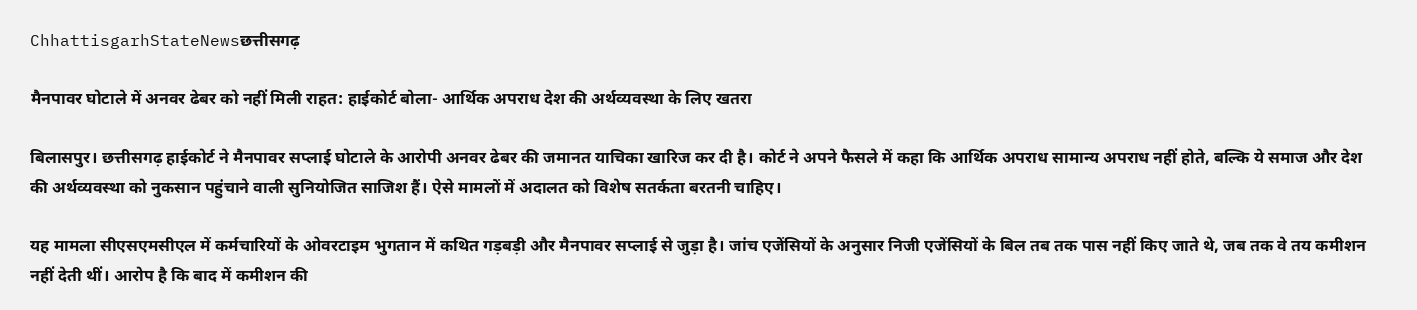ChhattisgarhStateNewsछत्तीसगढ़

मैनपावर घोटाले में अनवर ढेबर को नहीं मिली राहत: हाईकोर्ट बोला- आर्थिक अपराध देश की अर्थव्यवस्था के लिए खतरा

बिलासपुर। छत्तीसगढ़ हाईकोर्ट ने मैनपावर सप्लाई घोटाले के आरोपी अनवर ढेबर की जमानत याचिका खारिज कर दी है। कोर्ट ने अपने फैसले में कहा कि आर्थिक अपराध सामान्य अपराध नहीं होते, बल्कि ये समाज और देश की अर्थव्यवस्था को नुकसान पहुंचाने वाली सुनियोजित साजिश हैं। ऐसे मामलों में अदालत को विशेष सतर्कता बरतनी चाहिए।

यह मामला सीएसएमसीएल में कर्मचारियों के ओवरटाइम भुगतान में कथित गड़बड़ी और मैनपावर सप्लाई से जुड़ा है। जांच एजेंसियों के अनुसार निजी एजेंसियों के बिल तब तक पास नहीं किए जाते थे, जब तक वे तय कमीशन नहीं देती थीं। आरोप है कि बाद में कमीशन की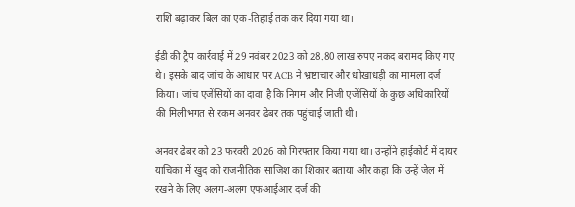राशि बढ़ाकर बिल का एक-तिहाई तक कर दिया गया था।

ईडी की ट्रैप कार्रवाई में 29 नवंबर 2023 को 28.80 लाख रुपए नकद बरामद किए गए थे। इसके बाद जांच के आधार पर ACB ने भ्रष्टाचार और धोखाधड़ी का मामला दर्ज किया। जांच एजेंसियों का दावा है कि निगम और निजी एजेंसियों के कुछ अधिकारियों की मिलीभगत से रकम अनवर ढेबर तक पहुंचाई जाती थी।

अनवर ढेबर को 23 फरवरी 2026 को गिरफ्तार किया गया था। उन्होंने हाईकोर्ट में दायर याचिका में खुद को राजनीतिक साजिश का शिकार बताया और कहा कि उन्हें जेल में रखने के लिए अलग-अलग एफआईआर दर्ज की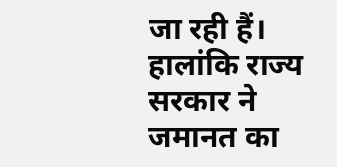जा रही हैं। हालांकि राज्य सरकार ने जमानत का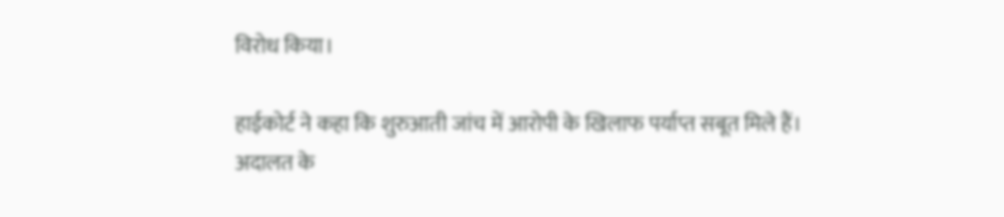विरोध किया।

हाईकोर्ट ने कहा कि शुरुआती जांच में आरोपी के खिलाफ पर्याप्त सबूत मिले हैं। अदालत के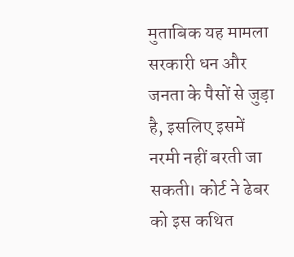मुताबिक यह मामला सरकारी धन और जनता के पैसों से जुड़ा है, इसलिए इसमें नरमी नहीं बरती जा सकती। कोर्ट ने ढेबर को इस कथित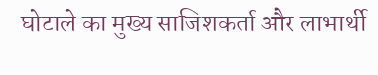घोटाले का मुख्य साजिशकर्ता और लाभार्थी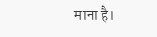माना है।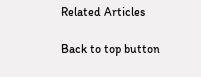Related Articles

Back to top button